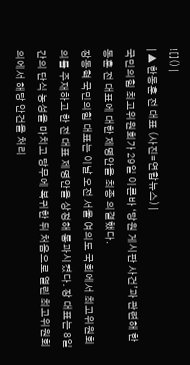![]() |
| ▲ 한동훈 전 대표 (사진=연합뉴스) |
국민의힘 최고위원회가 29일 이른바 ‘당원 게시판 사건’과 관련해 한동훈 전 대표에 대한 제명안을 최종 의결했다.
장동혁 국민의힘 대표는 이날 오전 서울 여의도 국회에서 최고위원회의를 주재하고 한 전 대표 제명안을 상정해 통과시켰다. 장 대표는 8일간의 단식 농성을 마치고 당무에 복귀한 뒤 처음으로 열린 최고위원회의에서 해당 안건을 처리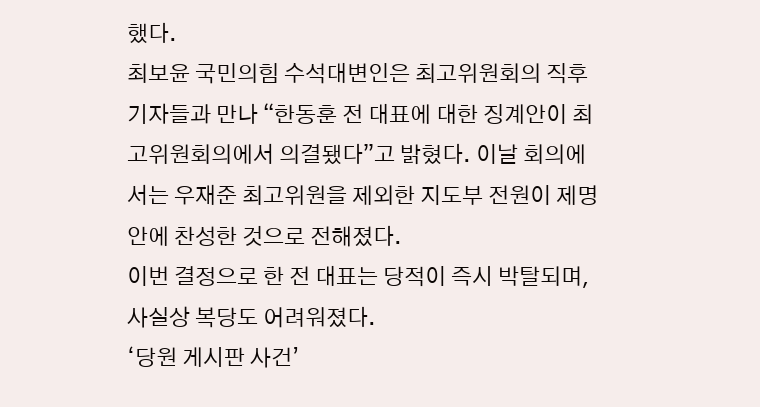했다.
최보윤 국민의힘 수석대변인은 최고위원회의 직후 기자들과 만나 “한동훈 전 대표에 대한 징계안이 최고위원회의에서 의결됐다”고 밝혔다. 이날 회의에서는 우재준 최고위원을 제외한 지도부 전원이 제명안에 찬성한 것으로 전해졌다.
이번 결정으로 한 전 대표는 당적이 즉시 박탈되며, 사실상 복당도 어려워졌다.
‘당원 게시판 사건’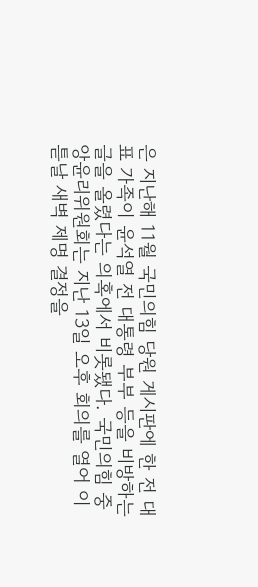은 지난해 11월 국민의힘 당원 게시판에 한 전 대표 가족이 윤석열 전 대통령 부부 등을 비방하는 글을 올렸다는 의혹에서 비롯됐다. 국민의힘 중앙윤리위원회는 지난 13일 오후 회의를 열어 이튿날 새벽 제명 결정을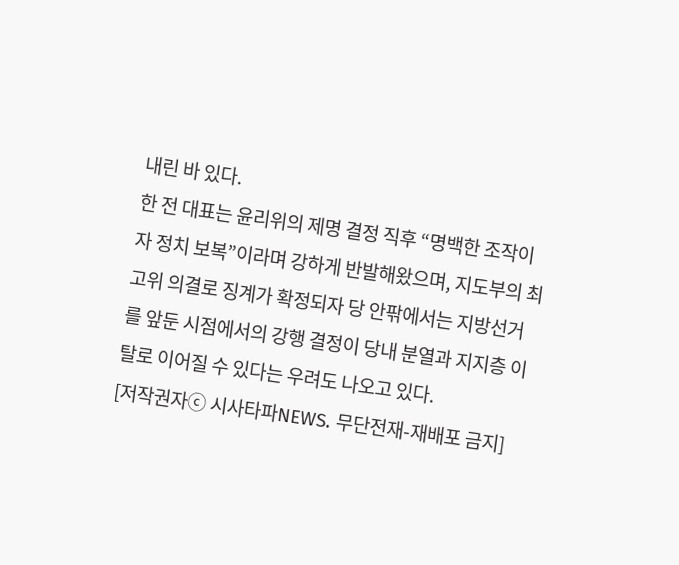내린 바 있다.
한 전 대표는 윤리위의 제명 결정 직후 “명백한 조작이자 정치 보복”이라며 강하게 반발해왔으며, 지도부의 최고위 의결로 징계가 확정되자 당 안팎에서는 지방선거를 앞둔 시점에서의 강행 결정이 당내 분열과 지지층 이탈로 이어질 수 있다는 우려도 나오고 있다.
[저작권자ⓒ 시사타파NEWS. 무단전재-재배포 금지]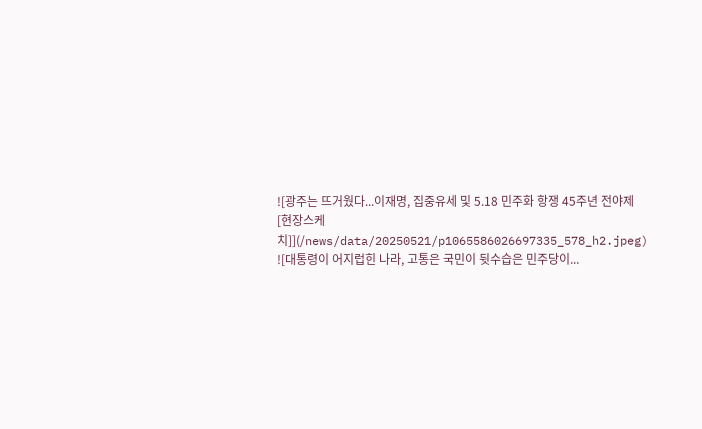![광주는 뜨거웠다...이재명, 집중유세 및 5.18 민주화 항쟁 45주년 전야제 [현장스케치]](/news/data/20250521/p1065586026697335_578_h2.jpeg)
![대통령이 어지럽힌 나라, 고통은 국민이 뒷수습은 민주당이...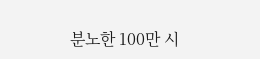분노한 100만 시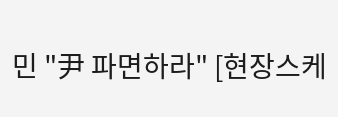민 "尹 파면하라" [현장스케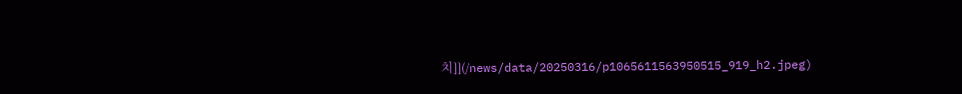치]](/news/data/20250316/p1065611563950515_919_h2.jpeg)